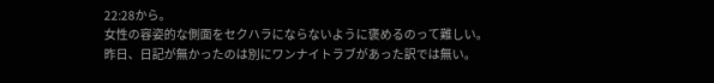22:28から。
女性の容姿的な側面をセクハラにならないように褒めるのって難しい。
昨日、日記が無かったのは別にワンナイトラブがあった訳では無い。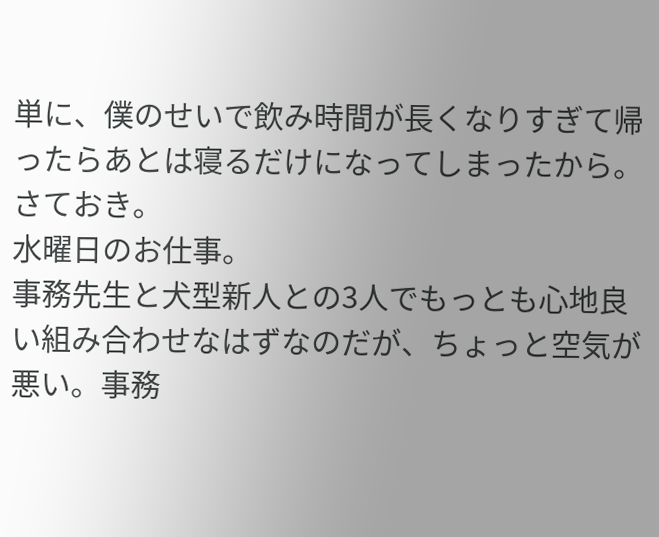単に、僕のせいで飲み時間が長くなりすぎて帰ったらあとは寝るだけになってしまったから。
さておき。
水曜日のお仕事。
事務先生と犬型新人との3人でもっとも心地良い組み合わせなはずなのだが、ちょっと空気が悪い。事務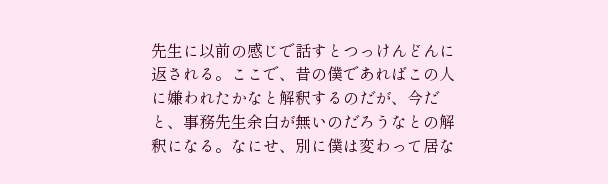先生に以前の感じで話すとつっけんどんに返される。ここで、昔の僕であればこの人に嫌われたかなと解釈するのだが、今だと、事務先生余白が無いのだろうなとの解釈になる。なにせ、別に僕は変わって居な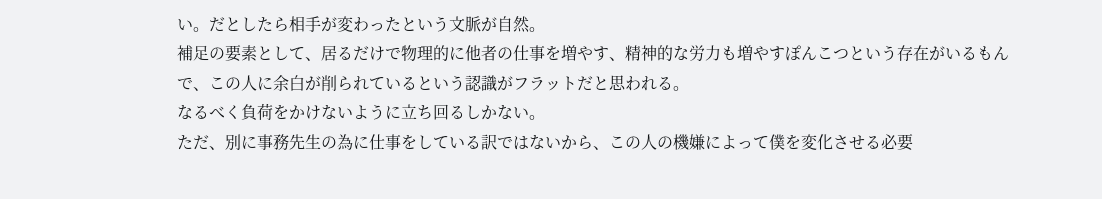い。だとしたら相手が変わったという文脈が自然。
補足の要素として、居るだけで物理的に他者の仕事を増やす、精神的な労力も増やすぽんこつという存在がいるもんで、この人に余白が削られているという認識がフラットだと思われる。
なるべく負荷をかけないように立ち回るしかない。
ただ、別に事務先生の為に仕事をしている訳ではないから、この人の機嫌によって僕を変化させる必要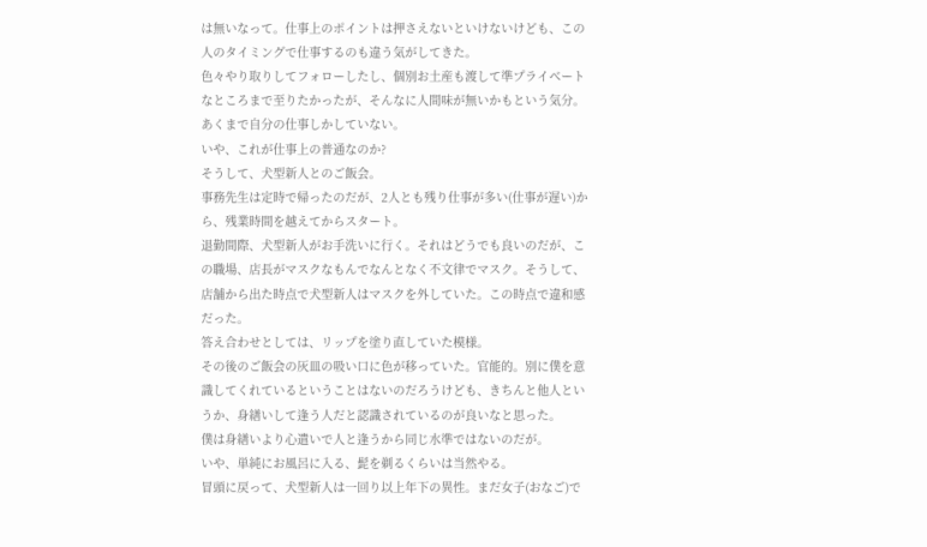は無いなって。仕事上のポイントは押さえないといけないけども、この人のタイミングで仕事するのも違う気がしてきた。
色々やり取りしてフォローしたし、個別お土産も渡して準プライベートなところまで至りたかったが、そんなに人間味が無いかもという気分。あくまで自分の仕事しかしていない。
いや、これが仕事上の普通なのか?
そうして、犬型新人とのご飯会。
事務先生は定時で帰ったのだが、2人とも残り仕事が多い(仕事が遅い)から、残業時間を越えてからスタート。
退勤間際、犬型新人がお手洗いに行く。それはどうでも良いのだが、この職場、店長がマスクなもんでなんとなく不文律でマスク。そうして、店舗から出た時点で犬型新人はマスクを外していた。この時点で違和感だった。
答え合わせとしては、リップを塗り直していた模様。
その後のご飯会の灰皿の吸い口に色が移っていた。官能的。別に僕を意識してくれているということはないのだろうけども、きちんと他人というか、身繕いして逢う人だと認識されているのが良いなと思った。
僕は身繕いより心遣いで人と逢うから同じ水準ではないのだが。
いや、単純にお風呂に入る、髭を剃るくらいは当然やる。
冒頭に戻って、犬型新人は一回り以上年下の異性。まだ女子(おなご)で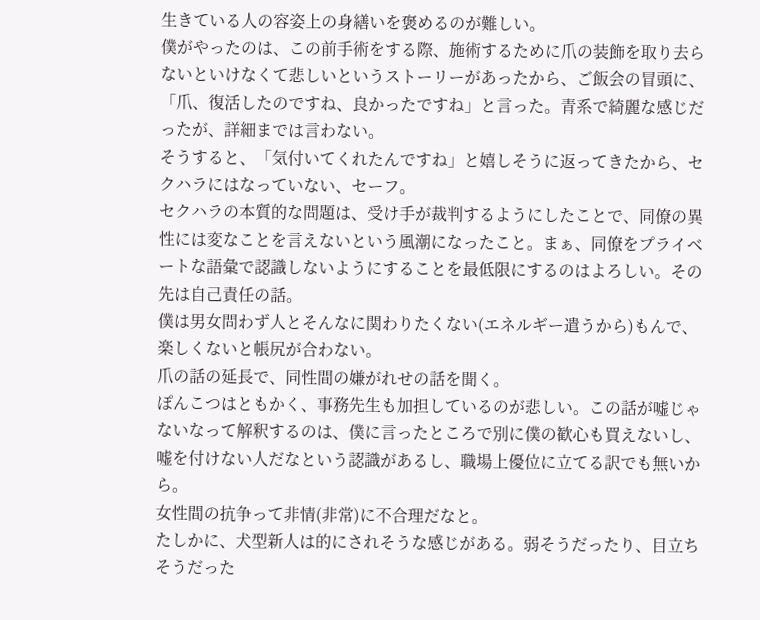生きている人の容姿上の身繕いを褒めるのが難しい。
僕がやったのは、この前手術をする際、施術するために爪の装飾を取り去らないといけなくて悲しいというストーリーがあったから、ご飯会の冒頭に、「爪、復活したのですね、良かったですね」と言った。青系で綺麗な感じだったが、詳細までは言わない。
そうすると、「気付いてくれたんですね」と嬉しそうに返ってきたから、セクハラにはなっていない、セーフ。
セクハラの本質的な問題は、受け手が裁判するようにしたことで、同僚の異性には変なことを言えないという風潮になったこと。まぁ、同僚をプライベートな語彙で認識しないようにすることを最低限にするのはよろしい。その先は自己責任の話。
僕は男女問わず人とそんなに関わりたくない(エネルギー遣うから)もんで、楽しくないと帳尻が合わない。
爪の話の延長で、同性間の嫌がれせの話を聞く。
ぽんこつはともかく、事務先生も加担しているのが悲しい。この話が嘘じゃないなって解釈するのは、僕に言ったところで別に僕の歓心も買えないし、嘘を付けない人だなという認識があるし、職場上優位に立てる訳でも無いから。
女性間の抗争って非情(非常)に不合理だなと。
たしかに、犬型新人は的にされそうな感じがある。弱そうだったり、目立ちそうだった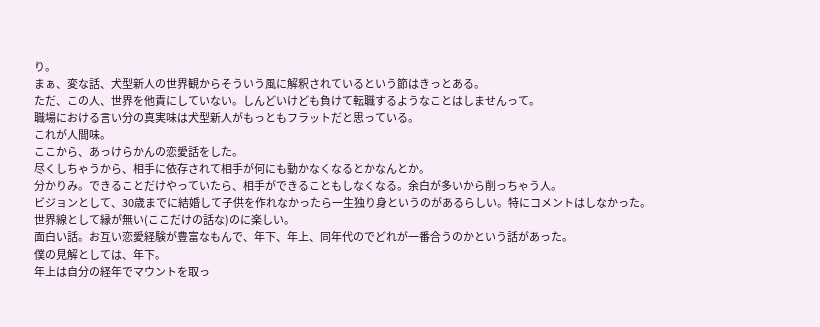り。
まぁ、変な話、犬型新人の世界観からそういう風に解釈されているという節はきっとある。
ただ、この人、世界を他責にしていない。しんどいけども負けて転職するようなことはしませんって。
職場における言い分の真実味は犬型新人がもっともフラットだと思っている。
これが人間味。
ここから、あっけらかんの恋愛話をした。
尽くしちゃうから、相手に依存されて相手が何にも動かなくなるとかなんとか。
分かりみ。できることだけやっていたら、相手ができることもしなくなる。余白が多いから削っちゃう人。
ビジョンとして、30歳までに結婚して子供を作れなかったら一生独り身というのがあるらしい。特にコメントはしなかった。
世界線として縁が無い(ここだけの話な)のに楽しい。
面白い話。お互い恋愛経験が豊富なもんで、年下、年上、同年代のでどれが一番合うのかという話があった。
僕の見解としては、年下。
年上は自分の経年でマウントを取っ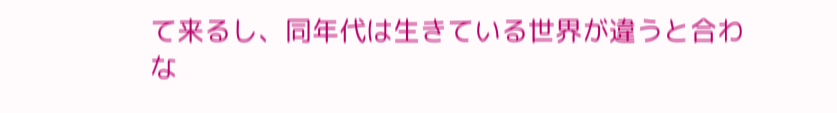て来るし、同年代は生きている世界が違うと合わな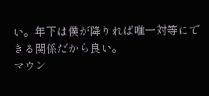い。年下は僕が降りれば唯一対等にできる関係だから良い。
マウン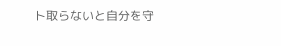ト取らないと自分を守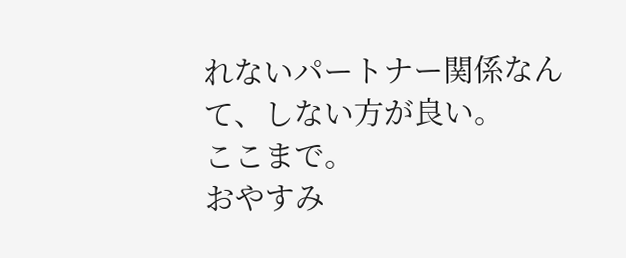れないパートナー関係なんて、しない方が良い。
ここまで。
おやすみ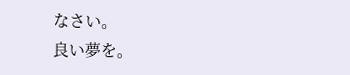なさい。
良い夢を。